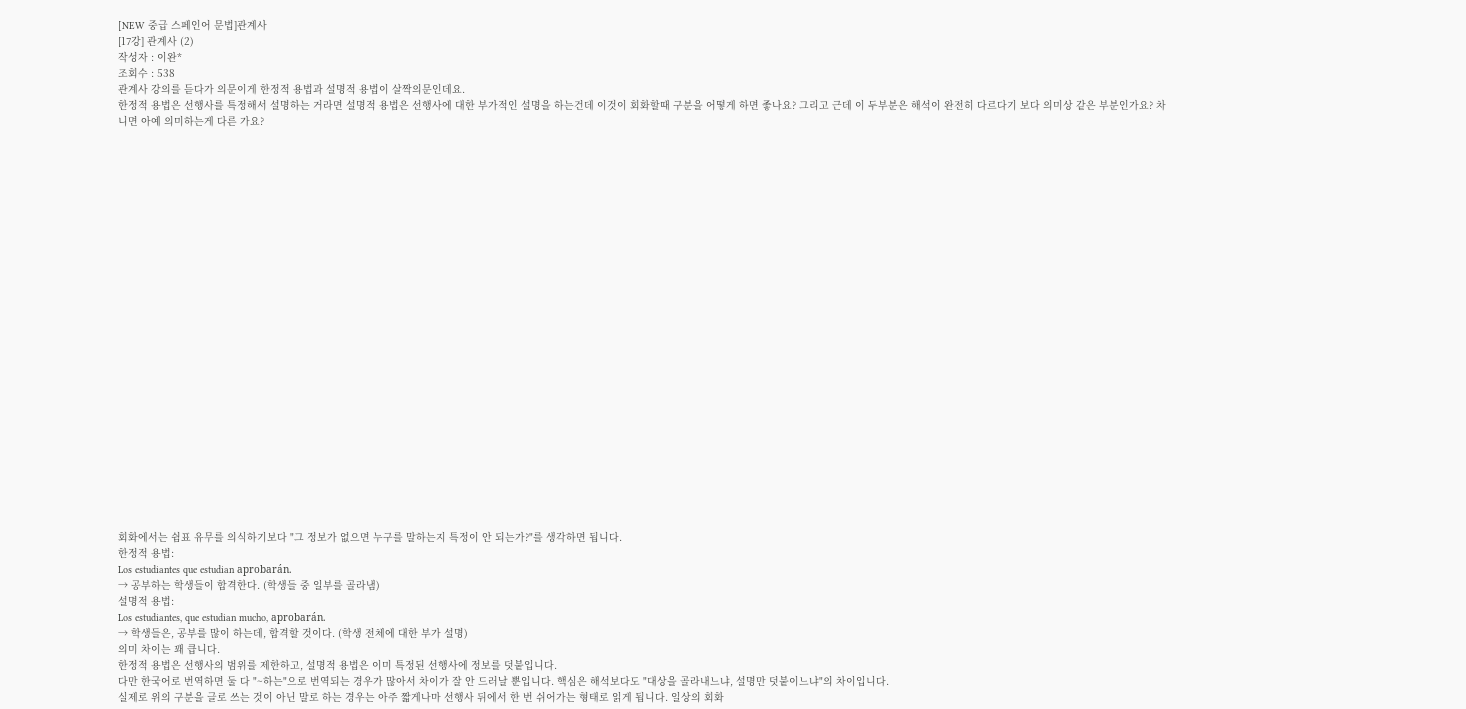[NEW 중급 스페인어 문법]관계사
[17강] 관계사 (2)
작성자 : 이완*
조회수 : 538
관계사 강의를 듣다가 의문이게 한정적 용법과 설명적 용법이 살짝의문인데요.
한정적 용법은 선행사를 특정해서 설명하는 거라면 설명적 용법은 선행사에 대한 부가적인 설명을 하는건데 이것이 회화할때 구분을 어떻게 하면 좋나요? 그리고 근데 이 두부분은 해석이 완전히 다르다기 보다 의미상 같은 부분인가요? 차니면 아예 의미하는게 다른 가요?

























회화에서는 쉼표 유무를 의식하기보다 "그 정보가 없으면 누구를 말하는지 특정이 안 되는가?"를 생각하면 됩니다.
한정적 용법:
Los estudiantes que estudian aprobarán.
→ 공부하는 학생들이 합격한다. (학생들 중 일부를 골라냄)
설명적 용법:
Los estudiantes, que estudian mucho, aprobarán.
→ 학생들은, 공부를 많이 하는데, 합격할 것이다. (학생 전체에 대한 부가 설명)
의미 차이는 꽤 큽니다.
한정적 용법은 선행사의 범위를 제한하고, 설명적 용법은 이미 특정된 선행사에 정보를 덧붙입니다.
다만 한국어로 번역하면 둘 다 "~하는"으로 번역되는 경우가 많아서 차이가 잘 안 드러날 뿐입니다. 핵심은 해석보다도 "대상을 골라내느냐, 설명만 덧붙이느냐"의 차이입니다.
실제로 위의 구분을 글로 쓰는 것이 아닌 말로 하는 경우는 아주 짧게나마 선행사 뒤에서 한 번 쉬어가는 형태로 읽게 됩니다. 일상의 회화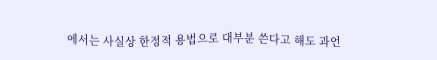에서는 사실상 한정적 용법으로 대부분 쓴다고 해도 과언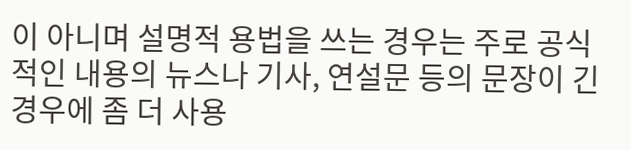이 아니며 설명적 용법을 쓰는 경우는 주로 공식적인 내용의 뉴스나 기사, 연설문 등의 문장이 긴 경우에 좀 더 사용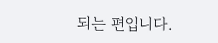되는 편입니다.